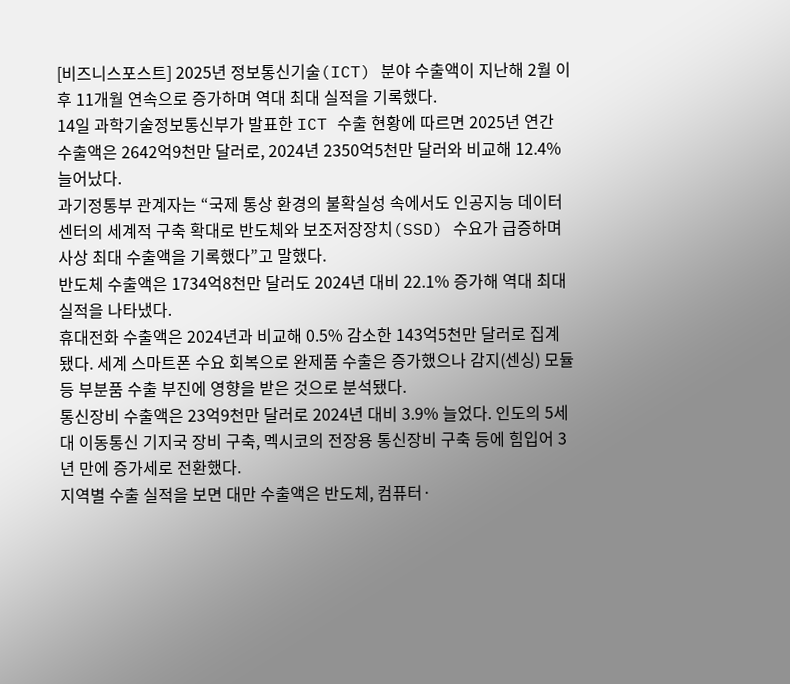[비즈니스포스트] 2025년 정보통신기술(ICT) 분야 수출액이 지난해 2월 이후 11개월 연속으로 증가하며 역대 최대 실적을 기록했다.
14일 과학기술정보통신부가 발표한 ICT 수출 현황에 따르면 2025년 연간 수출액은 2642억9천만 달러로, 2024년 2350억5천만 달러와 비교해 12.4% 늘어났다.
과기정통부 관계자는 “국제 통상 환경의 불확실성 속에서도 인공지능 데이터센터의 세계적 구축 확대로 반도체와 보조저장장치(SSD) 수요가 급증하며 사상 최대 수출액을 기록했다”고 말했다.
반도체 수출액은 1734억8천만 달러도 2024년 대비 22.1% 증가해 역대 최대 실적을 나타냈다.
휴대전화 수출액은 2024년과 비교해 0.5% 감소한 143억5천만 달러로 집계됐다. 세계 스마트폰 수요 회복으로 완제품 수출은 증가했으나 감지(센싱) 모듈 등 부분품 수출 부진에 영향을 받은 것으로 분석됐다.
통신장비 수출액은 23억9천만 달러로 2024년 대비 3.9% 늘었다. 인도의 5세대 이동통신 기지국 장비 구축, 멕시코의 전장용 통신장비 구축 등에 힘입어 3년 만에 증가세로 전환했다.
지역별 수출 실적을 보면 대만 수출액은 반도체, 컴퓨터·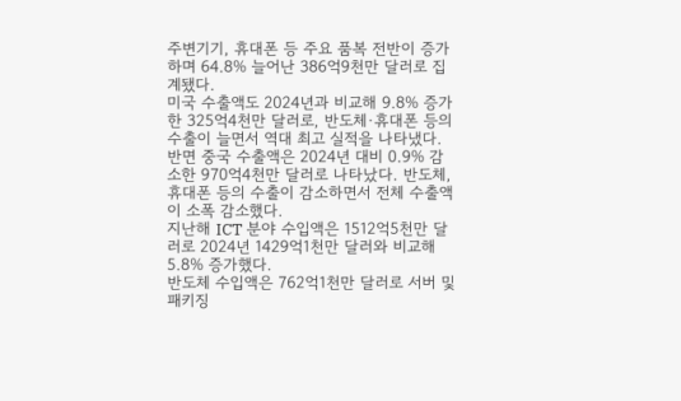주변기기, 휴대폰 등 주요 품복 전반이 증가하며 64.8% 늘어난 386억9천만 달러로 집계됐다.
미국 수출액도 2024년과 비교해 9.8% 증가한 325억4천만 달러로, 반도체·휴대폰 등의 수출이 늘면서 역대 최고 실적을 나타냈다.
반면 중국 수출액은 2024년 대비 0.9% 감소한 970억4천만 달러로 나타났다. 반도체, 휴대폰 등의 수출이 감소하면서 전체 수출액이 소폭 감소했다.
지난해 ICT 분야 수입액은 1512억5천만 달러로 2024년 1429억1천만 달러와 비교해 5.8% 증가했다.
반도체 수입액은 762억1천만 달러로 서버 및 패키징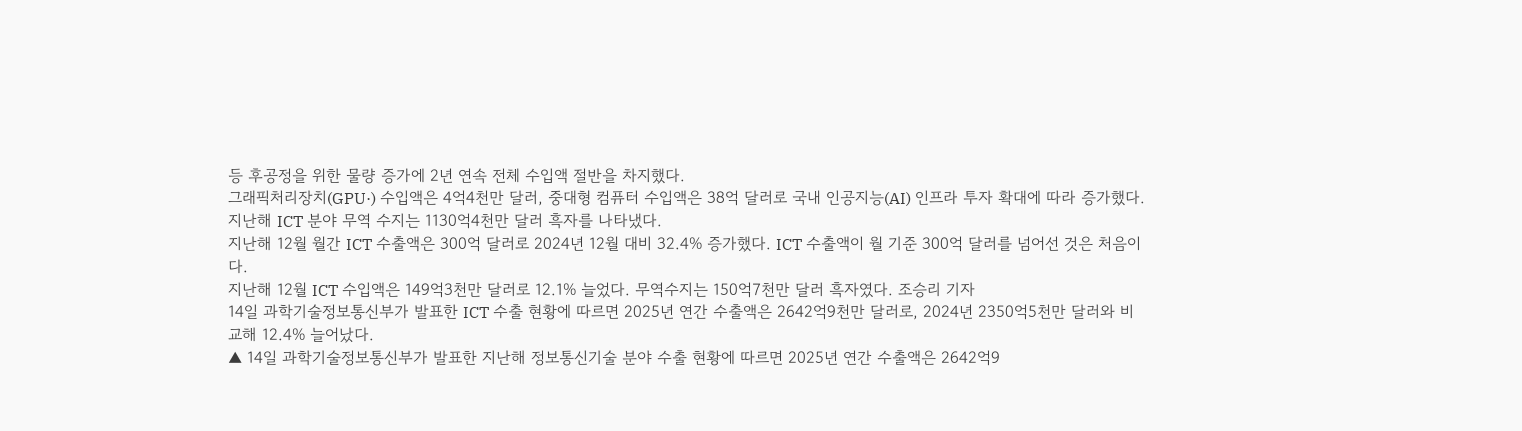등 후공정을 위한 물량 증가에 2년 연속 전체 수입액 절반을 차지했다.
그래픽처리장치(GPU·) 수입액은 4억4천만 달러, 중대형 컴퓨터 수입액은 38억 달러로 국내 인공지능(AI) 인프라 투자 확대에 따라 증가했다.
지난해 ICT 분야 무역 수지는 1130억4천만 달러 흑자를 나타냈다.
지난해 12월 월간 ICT 수출액은 300억 달러로 2024년 12월 대비 32.4% 증가했다. ICT 수출액이 월 기준 300억 달러를 넘어선 것은 처음이다.
지난해 12월 ICT 수입액은 149억3천만 달러로 12.1% 늘었다. 무역수지는 150억7천만 달러 흑자였다. 조승리 기자
14일 과학기술정보통신부가 발표한 ICT 수출 현황에 따르면 2025년 연간 수출액은 2642억9천만 달러로, 2024년 2350억5천만 달러와 비교해 12.4% 늘어났다.
▲ 14일 과학기술정보통신부가 발표한 지난해 정보통신기술 분야 수출 현황에 따르면 2025년 연간 수출액은 2642억9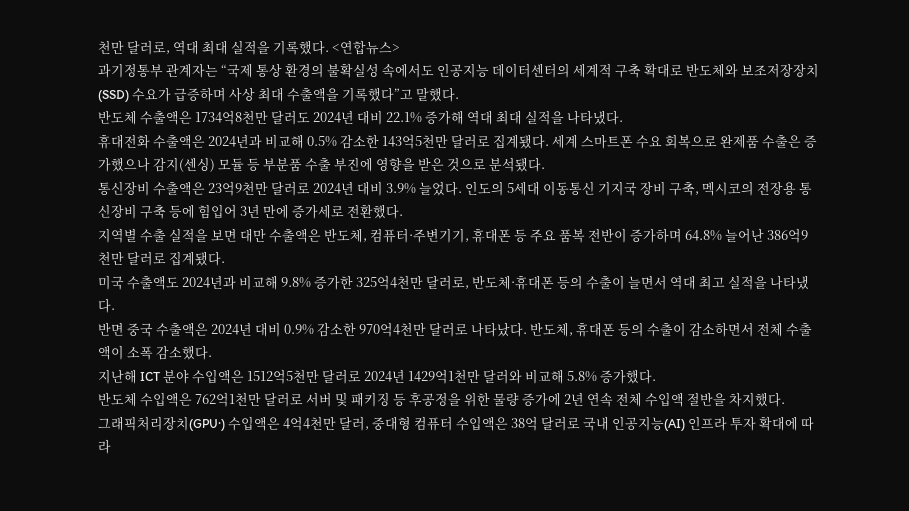천만 달러로, 역대 최대 실적을 기록했다. <연합뉴스>
과기정통부 관계자는 “국제 통상 환경의 불확실성 속에서도 인공지능 데이터센터의 세계적 구축 확대로 반도체와 보조저장장치(SSD) 수요가 급증하며 사상 최대 수출액을 기록했다”고 말했다.
반도체 수출액은 1734억8천만 달러도 2024년 대비 22.1% 증가해 역대 최대 실적을 나타냈다.
휴대전화 수출액은 2024년과 비교해 0.5% 감소한 143억5천만 달러로 집계됐다. 세계 스마트폰 수요 회복으로 완제품 수출은 증가했으나 감지(센싱) 모듈 등 부분품 수출 부진에 영향을 받은 것으로 분석됐다.
통신장비 수출액은 23억9천만 달러로 2024년 대비 3.9% 늘었다. 인도의 5세대 이동통신 기지국 장비 구축, 멕시코의 전장용 통신장비 구축 등에 힘입어 3년 만에 증가세로 전환했다.
지역별 수출 실적을 보면 대만 수출액은 반도체, 컴퓨터·주변기기, 휴대폰 등 주요 품복 전반이 증가하며 64.8% 늘어난 386억9천만 달러로 집계됐다.
미국 수출액도 2024년과 비교해 9.8% 증가한 325억4천만 달러로, 반도체·휴대폰 등의 수출이 늘면서 역대 최고 실적을 나타냈다.
반면 중국 수출액은 2024년 대비 0.9% 감소한 970억4천만 달러로 나타났다. 반도체, 휴대폰 등의 수출이 감소하면서 전체 수출액이 소폭 감소했다.
지난해 ICT 분야 수입액은 1512억5천만 달러로 2024년 1429억1천만 달러와 비교해 5.8% 증가했다.
반도체 수입액은 762억1천만 달러로 서버 및 패키징 등 후공정을 위한 물량 증가에 2년 연속 전체 수입액 절반을 차지했다.
그래픽처리장치(GPU·) 수입액은 4억4천만 달러, 중대형 컴퓨터 수입액은 38억 달러로 국내 인공지능(AI) 인프라 투자 확대에 따라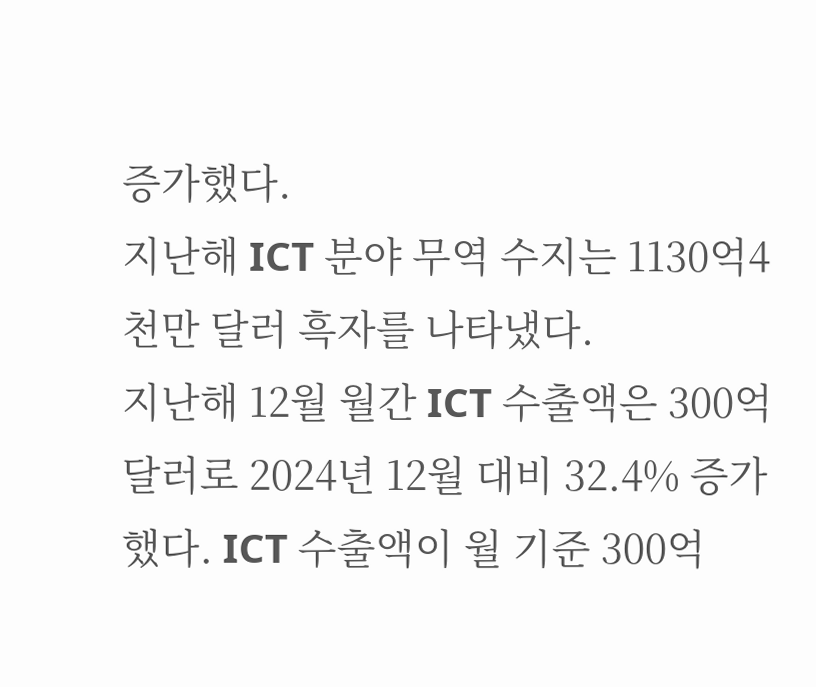증가했다.
지난해 ICT 분야 무역 수지는 1130억4천만 달러 흑자를 나타냈다.
지난해 12월 월간 ICT 수출액은 300억 달러로 2024년 12월 대비 32.4% 증가했다. ICT 수출액이 월 기준 300억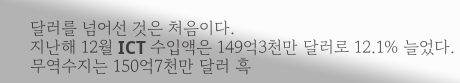달러를 넘어선 것은 처음이다.
지난해 12월 ICT 수입액은 149억3천만 달러로 12.1% 늘었다. 무역수지는 150억7천만 달러 흑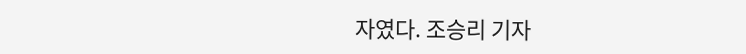자였다. 조승리 기자